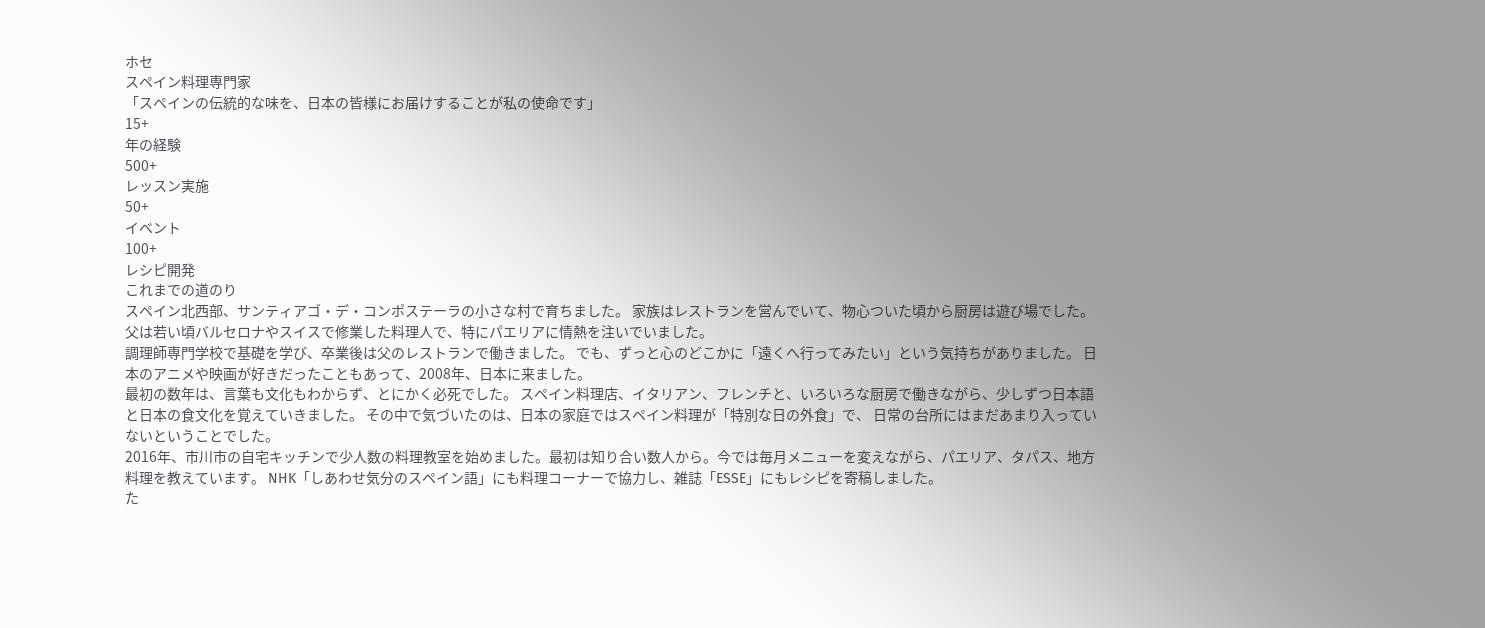ホセ
スペイン料理専門家
「スペインの伝統的な味を、日本の皆様にお届けすることが私の使命です」
15+
年の経験
500+
レッスン実施
50+
イベント
100+
レシピ開発
これまでの道のり
スペイン北西部、サンティアゴ・デ・コンポステーラの小さな村で育ちました。 家族はレストランを営んでいて、物心ついた頃から厨房は遊び場でした。 父は若い頃バルセロナやスイスで修業した料理人で、特にパエリアに情熱を注いでいました。
調理師専門学校で基礎を学び、卒業後は父のレストランで働きました。 でも、ずっと心のどこかに「遠くへ行ってみたい」という気持ちがありました。 日本のアニメや映画が好きだったこともあって、2008年、日本に来ました。
最初の数年は、言葉も文化もわからず、とにかく必死でした。 スペイン料理店、イタリアン、フレンチと、いろいろな厨房で働きながら、少しずつ日本語と日本の食文化を覚えていきました。 その中で気づいたのは、日本の家庭ではスペイン料理が「特別な日の外食」で、 日常の台所にはまだあまり入っていないということでした。
2016年、市川市の自宅キッチンで少人数の料理教室を始めました。最初は知り合い数人から。今では毎月メニューを変えながら、パエリア、タパス、地方料理を教えています。 NHK「しあわせ気分のスペイン語」にも料理コーナーで協力し、雑誌「ESSE」にもレシピを寄稿しました。
た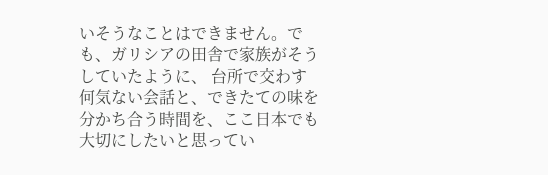いそうなことはできません。でも、ガリシアの田舎で家族がそうしていたように、 台所で交わす何気ない会話と、できたての味を分かち合う時間を、ここ日本でも大切にしたいと思ってい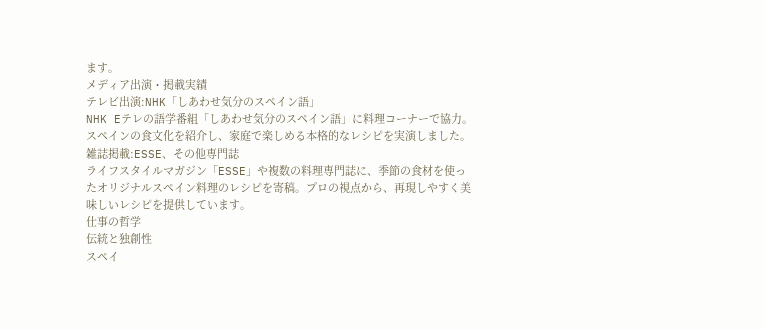ます。
メディア出演・掲載実績
テレビ出演:NHK「しあわせ気分のスペイン語」
NHK Eテレの語学番組「しあわせ気分のスペイン語」に料理コーナーで協力。スペインの食文化を紹介し、家庭で楽しめる本格的なレシピを実演しました。
雑誌掲載:ESSE、その他専門誌
ライフスタイルマガジン「ESSE」や複数の料理専門誌に、季節の食材を使ったオリジナルスペイン料理のレシピを寄稿。プロの視点から、再現しやすく美味しいレシピを提供しています。
仕事の哲学
伝統と独創性
スペイ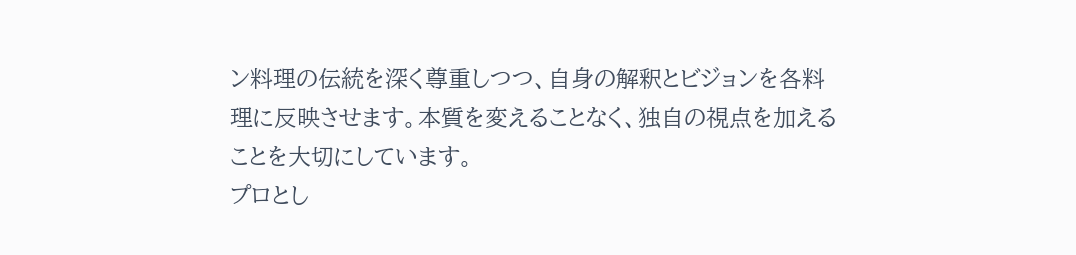ン料理の伝統を深く尊重しつつ、自身の解釈とビジョンを各料理に反映させます。本質を変えることなく、独自の視点を加えることを大切にしています。
プロとし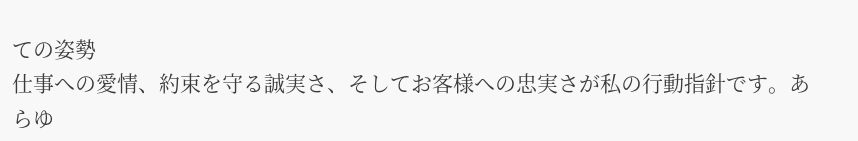ての姿勢
仕事への愛情、約束を守る誠実さ、そしてお客様への忠実さが私の行動指針です。あらゆ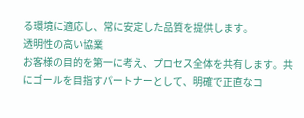る環境に適応し、常に安定した品質を提供します。
透明性の高い協業
お客様の目的を第一に考え、プロセス全体を共有します。共にゴールを目指すパートナーとして、明確で正直なコ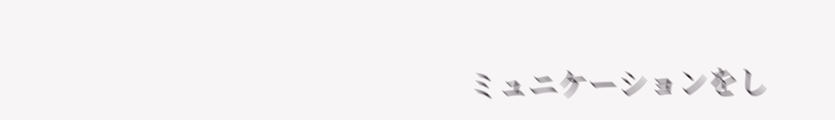ミュニケーションをし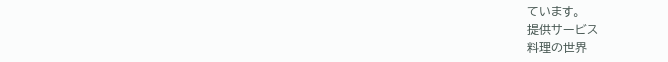ています。
提供サービス
料理の世界